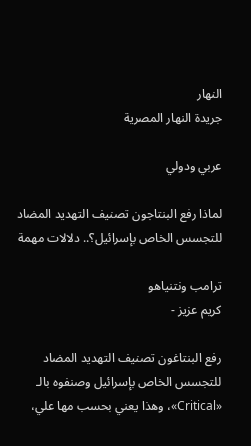النهار
جريدة النهار المصرية

عربي ودولي

لماذا رفع البنتاجون تصنيف التهديد المضاد للتجسس الخاص بإسرائيل؟.. دلالات مهمة

ترامب ونتنياهو
كريم عزيز -

رفع البنتاغون تصنيف التهديد المضاد للتجسس الخاص بإسرائيل وصنفوه بالـ «Critical»، وهذا يعني بحسب مها علي،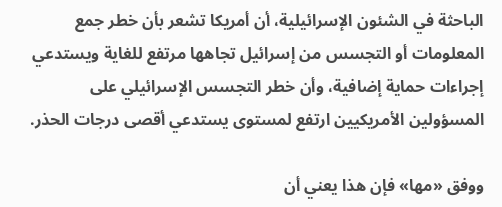الباحثة في الشئون الإسرائيلية، أن أمريكا تشعر بأن خطر جمع المعلومات أو التجسس من إسرائيل تجاهها مرتفع للغاية ويستدعي إجراءات حماية إضافية، وأن خطر التجسس الإسرائيلي على المسؤولين الأمريكيين ارتفع لمستوى يستدعي أقصى درجات الحذر.

ووفق «مها» فإن هذا يعني أن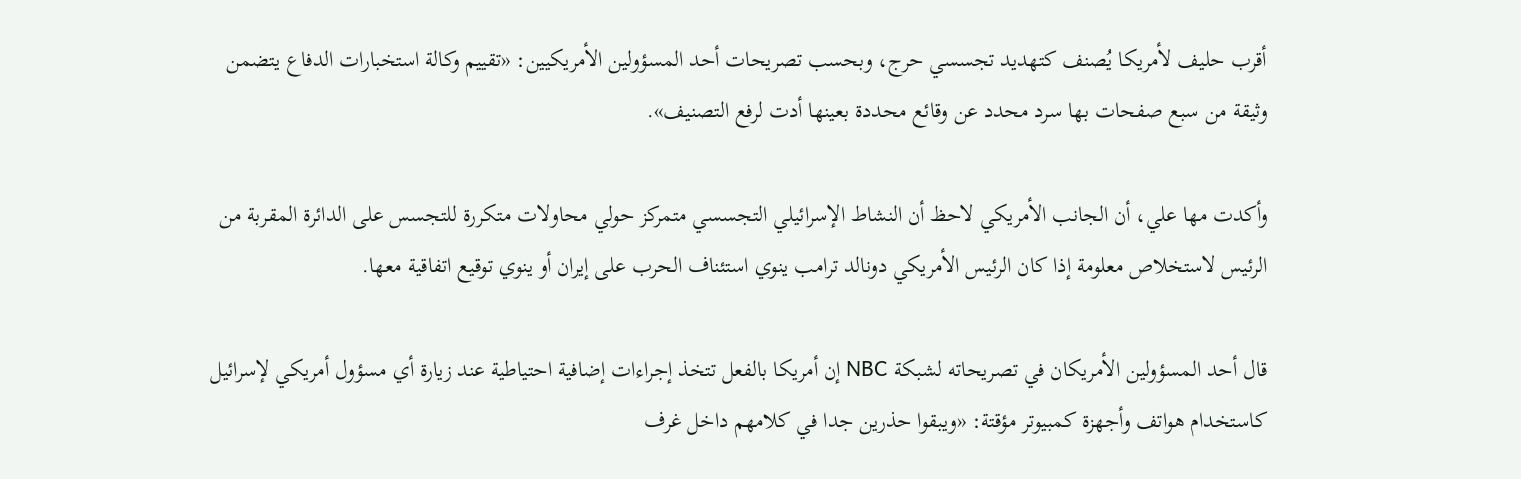أقرب حليف لأمريكا يُصنف كتهديد تجسسي حرج، وبحسب تصريحات أحد المسؤولين الأمريكيين: «تقييم وكالة استخبارات الدفاع يتضمن وثيقة من سبع صفحات بها سرد محدد عن وقائع محددة بعينها أدت لرفع التصنيف».

وأكدت مها علي، أن الجانب الأمريكي لاحظ أن النشاط الإسرائيلي التجسسي متمركز حولي محاولات متكررة للتجسس على الدائرة المقربة من الرئيس لاستخلاص معلومة إذا كان الرئيس الأمريكي دونالد ترامب ينوي استئناف الحرب على إيران أو ينوي توقيع اتفاقية معها.

قال أحد المسؤولين الأمريكان في تصريحاته لشبكة NBC إن أمريكا بالفعل تتخذ إجراءات إضافية احتياطية عند زيارة أي مسؤول أمريكي لإسرائيل كاستخدام هواتف وأجهزة كمبيوتر مؤقتة: «ويبقوا حذرين جدا في كلامهم داخل غرف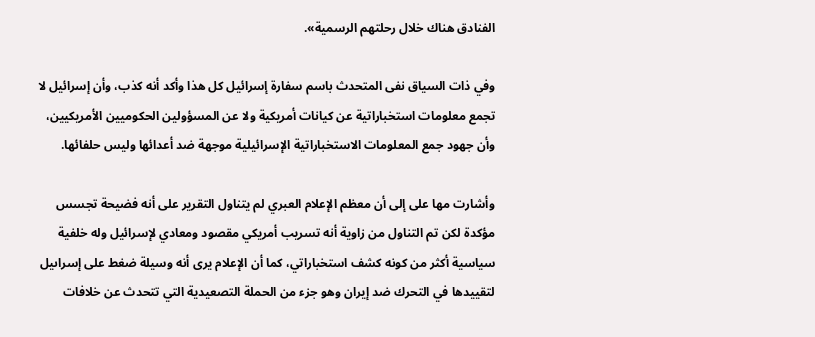الفنادق هناك خلال رحلتهم الرسمية».

وفي ذات السياق نفى المتحدث باسم سفارة إسرائيل كل هذا وأكد أنه كذب، وأن إسرائيل لا تجمع معلومات استخباراتية عن كيانات أمريكية ولا عن المسؤولين الحكوميين الأمريكيين، وأن جهود جمع المعلومات الاستخباراتية الإسرائيلية موجهة ضد أعدائها وليس حلفائها.

وأشارت مها على إلى أن معظم الإعلام العبري لم يتناول التقرير على أنه فضيحة تجسس مؤكدة لكن تم التناول من زاوية أنه تسريب أمريكي مقصود ومعادي لإسرائيل وله خلفية سياسية أكثر من كونه كشف استخباراتي، كما أن الإعلام يرى أنه وسيلة ضغط على إسراىيل لتقييدها في التحرك ضد إيران وهو جزء من الحملة التصعيدية التي تتحدث عن خلافات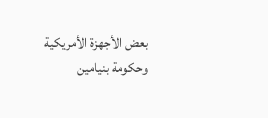بعض الأجهزة الأمريكية وحكومة بنيامين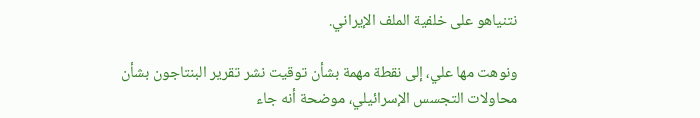نتنياهو على خلفية الملف الإيراني.

ونوهت مها علي، إلى نقطة مهمة بشأن توقيت نشر تقرير البنتاجون بشأن محاولات التجسس الإسرائيلي، موضحة أنه جاء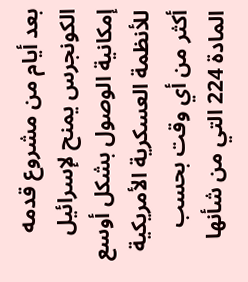بعد أيام من مشروع قدمه الكونجرس يمنح لإسرائيل إمكانية الوصول بشكل أوسع للأنظمة العسكرية الأمريكية أكثر من أي وقت بحسب المادة 224 التي من شأنها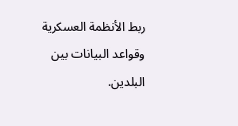ربط الأنظمة العسكرية وقواعد البيانات بين البلدين.